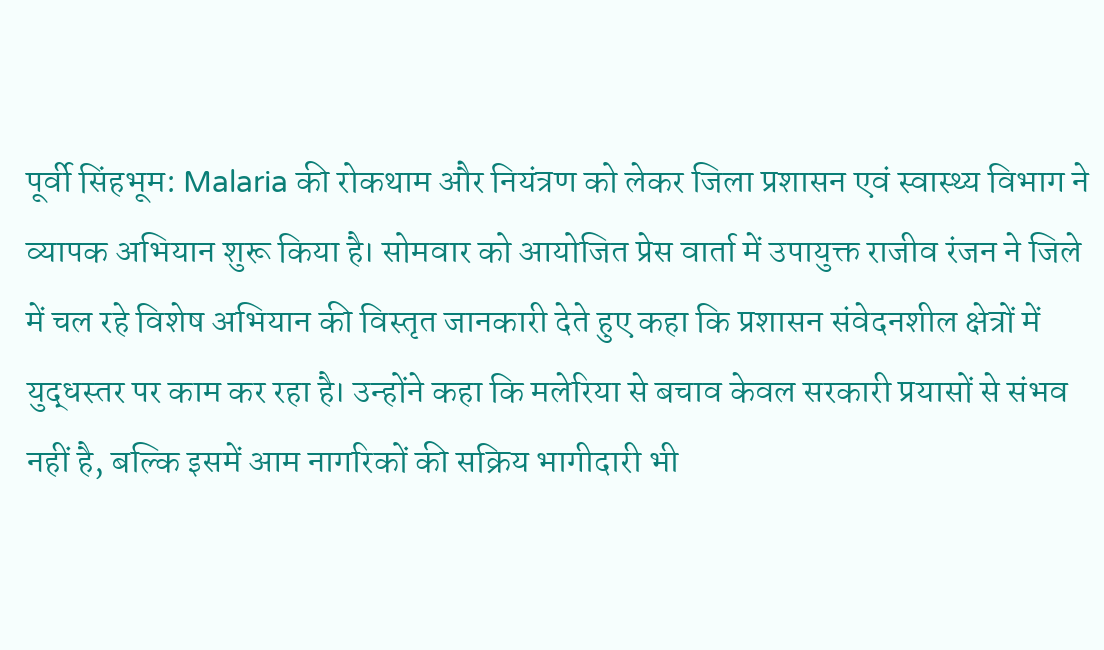पूर्वी सिंहभूम: Malaria की रोकथाम और नियंत्रण को लेकर जिला प्रशासन एवं स्वास्थ्य विभाग ने व्यापक अभियान शुरू किया है। सोमवार को आयोजित प्रेस वार्ता में उपायुक्त राजीव रंजन ने जिले में चल रहे विशेष अभियान की विस्तृत जानकारी देते हुए कहा कि प्रशासन संवेदनशील क्षेत्रों में युद्धस्तर पर काम कर रहा है। उन्होंने कहा कि मलेरिया से बचाव केवल सरकारी प्रयासों से संभव नहीं है, बल्कि इसमें आम नागरिकों की सक्रिय भागीदारी भी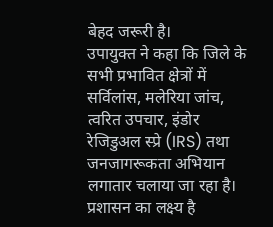बेहद जरूरी है।
उपायुक्त ने कहा कि जिले के सभी प्रभावित क्षेत्रों में सर्विलांस, मलेरिया जांच, त्वरित उपचार, इंडोर रेजिडुअल स्प्रे (IRS) तथा जनजागरूकता अभियान लगातार चलाया जा रहा है। प्रशासन का लक्ष्य है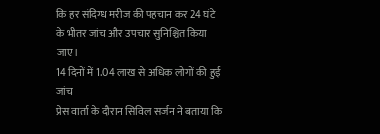कि हर संदिग्ध मरीज की पहचान कर 24 घंटे के भीतर जांच और उपचार सुनिश्चित किया जाए।
14 दिनों में 1.04 लाख से अधिक लोगों की हुई जांच
प्रेस वार्ता के दौरान सिविल सर्जन ने बताया कि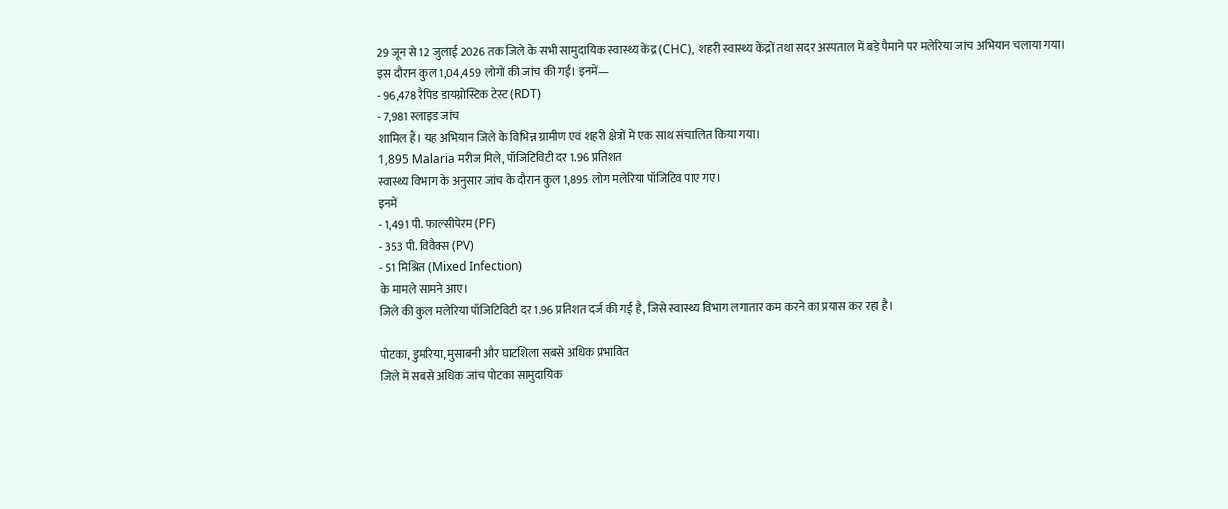29 जून से 12 जुलाई 2026 तक जिले के सभी सामुदायिक स्वास्थ्य केंद्र (CHC), शहरी स्वास्थ्य केंद्रों तथा सदर अस्पताल में बड़े पैमाने पर मलेरिया जांच अभियान चलाया गया।
इस दौरान कुल 1,04,459 लोगों की जांच की गई। इनमें—
- 96,478 रैपिड डायग्नोस्टिक टेस्ट (RDT)
- 7,981 स्लाइड जांच
शामिल हैं। यह अभियान जिले के विभिन्न ग्रामीण एवं शहरी क्षेत्रों में एक साथ संचालित किया गया।
1,895 Malaria मरीज मिले, पॉजिटिविटी दर 1.96 प्रतिशत
स्वास्थ्य विभाग के अनुसार जांच के दौरान कुल 1,895 लोग मलेरिया पॉजिटिव पाए गए।
इनमें
- 1,491 पी. फाल्सीपेरम (PF)
- 353 पी. विवैक्स (PV)
- 51 मिश्रित (Mixed Infection)
के मामले सामने आए।
जिले की कुल मलेरिया पॉजिटिविटी दर 1.96 प्रतिशत दर्ज की गई है, जिसे स्वास्थ्य विभाग लगातार कम करने का प्रयास कर रहा है।

पोटका, डुमरिया, मुसाबनी और घाटशिला सबसे अधिक प्रभावित
जिले में सबसे अधिक जांच पोटका सामुदायिक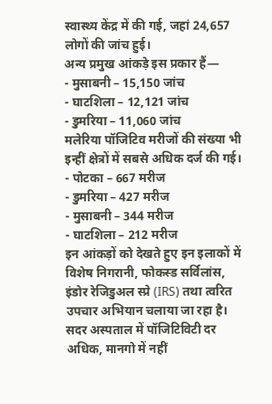स्वास्थ्य केंद्र में की गई, जहां 24,657 लोगों की जांच हुई।
अन्य प्रमुख आंकड़े इस प्रकार हैं—
- मुसाबनी – 15,150 जांच
- घाटशिला – 12,121 जांच
- डुमरिया – 11,060 जांच
मलेरिया पॉजिटिव मरीजों की संख्या भी इन्हीं क्षेत्रों में सबसे अधिक दर्ज की गई।
- पोटका – 667 मरीज
- डुमरिया – 427 मरीज
- मुसाबनी – 344 मरीज
- घाटशिला – 212 मरीज
इन आंकड़ों को देखते हुए इन इलाकों में विशेष निगरानी, फोकस्ड सर्विलांस, इंडोर रेजिडुअल स्प्रे (IRS) तथा त्वरित उपचार अभियान चलाया जा रहा है।
सदर अस्पताल में पॉजिटिविटी दर अधिक, मानगो में नहीं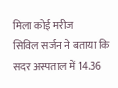मिला कोई मरीज
सिविल सर्जन ने बताया कि सदर अस्पताल में 14.36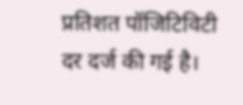प्रतिशत पॉजिटिविटी दर दर्ज की गई है।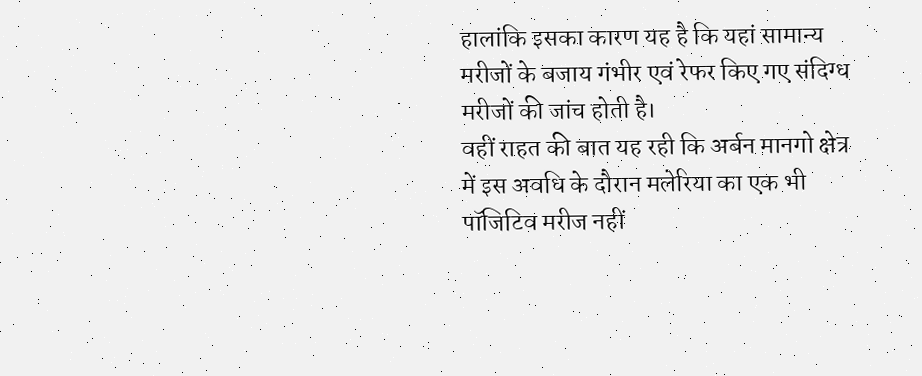हालांकि इसका कारण यह है कि यहां सामान्य मरीजों के बजाय गंभीर एवं रेफर किए गए संदिग्ध मरीजों की जांच होती है।
वहीं राहत की बात यह रही कि अर्बन मानगो क्षेत्र में इस अवधि के दौरान मलेरिया का एक भी पॉजिटिव मरीज नहीं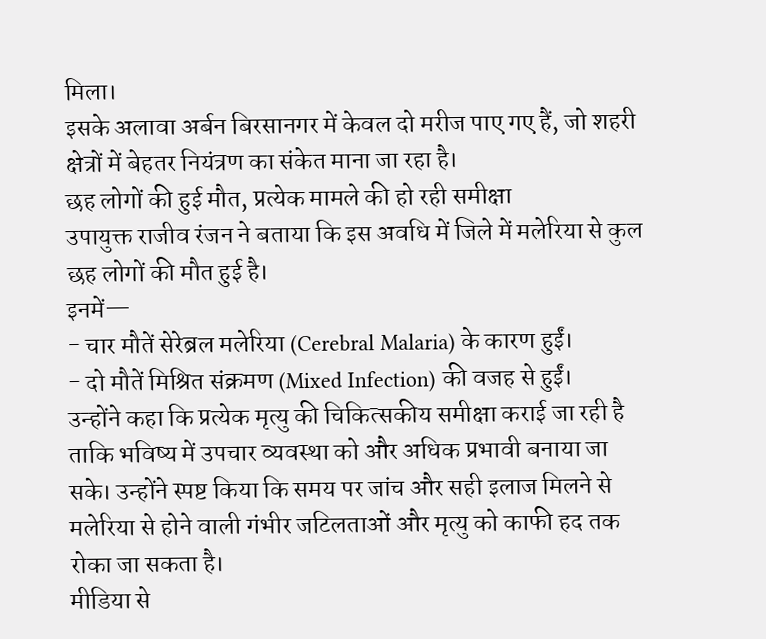मिला।
इसके अलावा अर्बन बिरसानगर में केवल दो मरीज पाए गए हैं, जो शहरी क्षेत्रों में बेहतर नियंत्रण का संकेत माना जा रहा है।
छह लोगों की हुई मौत, प्रत्येक मामले की हो रही समीक्षा
उपायुक्त राजीव रंजन ने बताया कि इस अवधि में जिले में मलेरिया से कुल छह लोगों की मौत हुई है।
इनमें—
- चार मौतें सेरेब्रल मलेरिया (Cerebral Malaria) के कारण हुईं।
- दो मौतें मिश्रित संक्रमण (Mixed Infection) की वजह से हुईं।
उन्होंने कहा कि प्रत्येक मृत्यु की चिकित्सकीय समीक्षा कराई जा रही है ताकि भविष्य में उपचार व्यवस्था को और अधिक प्रभावी बनाया जा सके। उन्होंने स्पष्ट किया कि समय पर जांच और सही इलाज मिलने से मलेरिया से होने वाली गंभीर जटिलताओं और मृत्यु को काफी हद तक रोका जा सकता है।
मीडिया से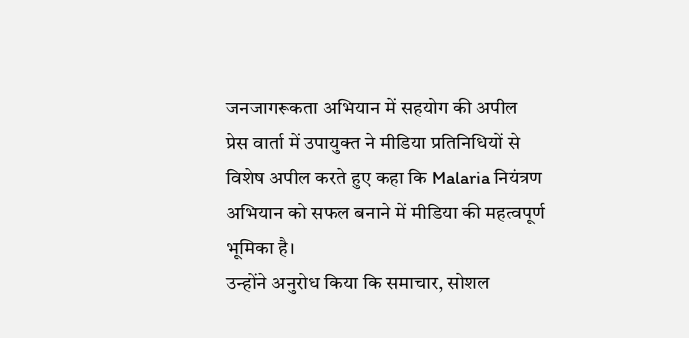जनजागरूकता अभियान में सहयोग की अपील
प्रेस वार्ता में उपायुक्त ने मीडिया प्रतिनिधियों से विशेष अपील करते हुए कहा कि Malaria नियंत्रण अभियान को सफल बनाने में मीडिया की महत्वपूर्ण भूमिका है।
उन्होंने अनुरोध किया कि समाचार, सोशल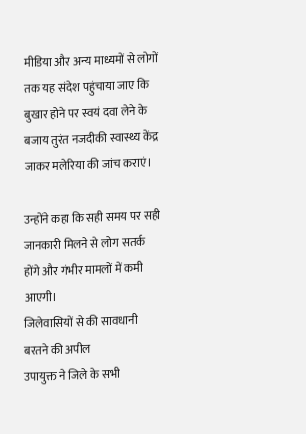मीडिया और अन्य माध्यमों से लोगों तक यह संदेश पहुंचाया जाए कि बुखार होने पर स्वयं दवा लेने के बजाय तुरंत नजदीकी स्वास्थ्य केंद्र जाकर मलेरिया की जांच कराएं।

उन्होंने कहा कि सही समय पर सही जानकारी मिलने से लोग सतर्क होंगे और गंभीर मामलों में कमी आएगी।
जिलेवासियों से की सावधानी बरतने की अपील
उपायुक्त ने जिले के सभी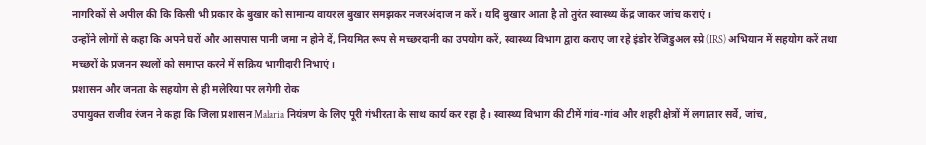नागरिकों से अपील की कि किसी भी प्रकार के बुखार को सामान्य वायरल बुखार समझकर नजरअंदाज न करें। यदि बुखार आता है तो तुरंत स्वास्थ्य केंद्र जाकर जांच कराएं।
उन्होंने लोगों से कहा कि अपने घरों और आसपास पानी जमा न होने दें, नियमित रूप से मच्छरदानी का उपयोग करें, स्वास्थ्य विभाग द्वारा कराए जा रहे इंडोर रेजिडुअल स्प्रे (IRS) अभियान में सहयोग करें तथा मच्छरों के प्रजनन स्थलों को समाप्त करने में सक्रिय भागीदारी निभाएं।
प्रशासन और जनता के सहयोग से ही मलेरिया पर लगेगी रोक
उपायुक्त राजीव रंजन ने कहा कि जिला प्रशासन Malaria नियंत्रण के लिए पूरी गंभीरता के साथ कार्य कर रहा है। स्वास्थ्य विभाग की टीमें गांव-गांव और शहरी क्षेत्रों में लगातार सर्वे, जांच,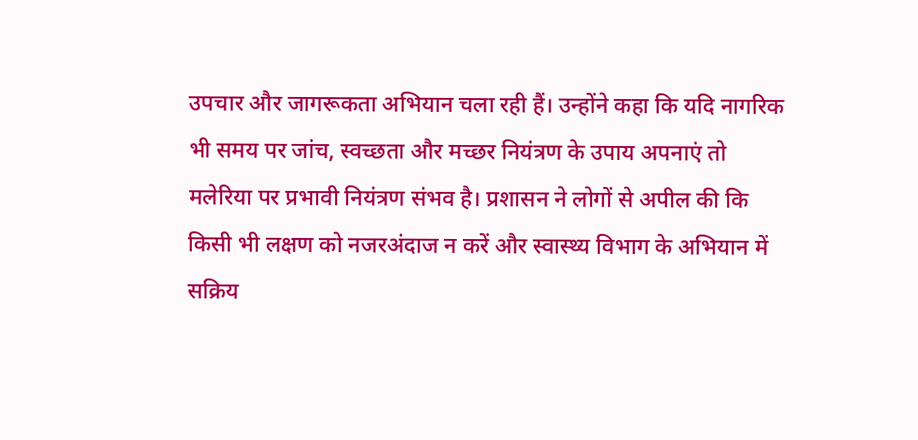उपचार और जागरूकता अभियान चला रही हैं। उन्होंने कहा कि यदि नागरिक भी समय पर जांच, स्वच्छता और मच्छर नियंत्रण के उपाय अपनाएं तो मलेरिया पर प्रभावी नियंत्रण संभव है। प्रशासन ने लोगों से अपील की कि किसी भी लक्षण को नजरअंदाज न करें और स्वास्थ्य विभाग के अभियान में सक्रिय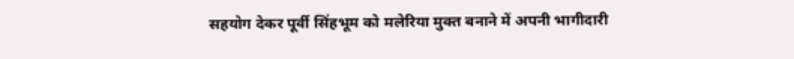सहयोग देकर पूर्वी सिंहभूम को मलेरिया मुक्त बनाने में अपनी भागीदारी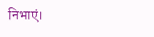निभाएं।